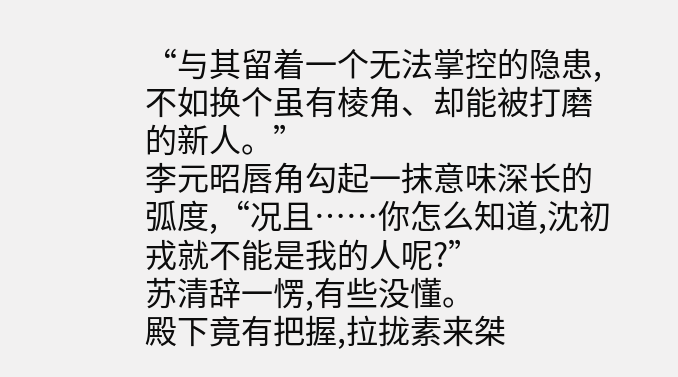“与其留着一个无法掌控的隐患,不如换个虽有棱角、却能被打磨的新人。”
李元昭唇角勾起一抹意味深长的弧度,“况且……你怎么知道,沈初戎就不能是我的人呢?”
苏清辞一愣,有些没懂。
殿下竟有把握,拉拢素来桀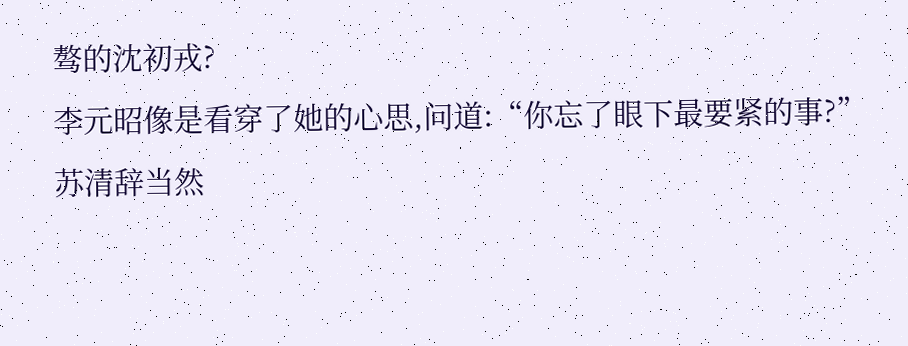骜的沈初戎?
李元昭像是看穿了她的心思,问道:“你忘了眼下最要紧的事?”
苏清辞当然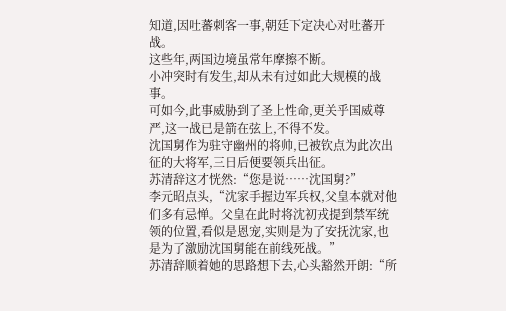知道,因吐蕃刺客一事,朝廷下定决心对吐蕃开战。
这些年,两国边境虽常年摩擦不断。
小冲突时有发生,却从未有过如此大规模的战事。
可如今,此事威胁到了圣上性命,更关乎国威尊严,这一战已是箭在弦上,不得不发。
沈国舅作为驻守幽州的将帅,已被钦点为此次出征的大将军,三日后便要领兵出征。
苏清辞这才恍然:“您是说……沈国舅?”
李元昭点头,“沈家手握边军兵权,父皇本就对他们多有忌惮。父皇在此时将沈初戎提到禁军统领的位置,看似是恩宠,实则是为了安抚沈家,也是为了激励沈国舅能在前线死战。”
苏清辞顺着她的思路想下去,心头豁然开朗:“所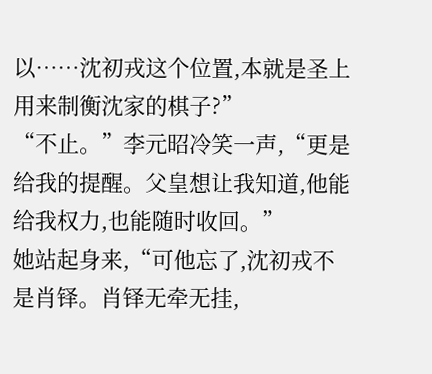以……沈初戎这个位置,本就是圣上用来制衡沈家的棋子?”
“不止。”李元昭冷笑一声,“更是给我的提醒。父皇想让我知道,他能给我权力,也能随时收回。”
她站起身来,“可他忘了,沈初戎不是肖铎。肖铎无牵无挂,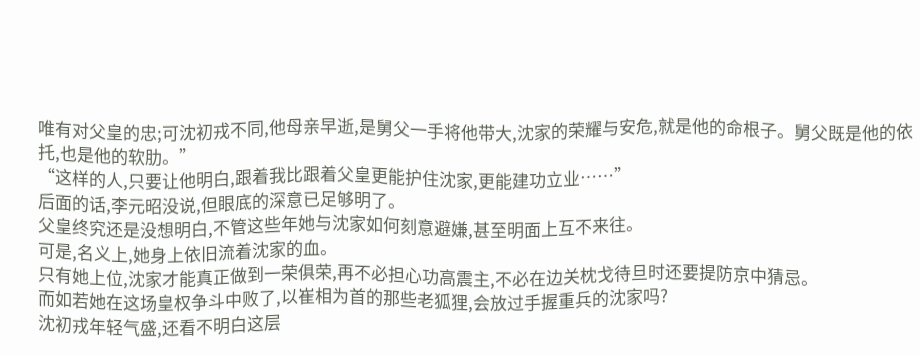唯有对父皇的忠;可沈初戎不同,他母亲早逝,是舅父一手将他带大,沈家的荣耀与安危,就是他的命根子。舅父既是他的依托,也是他的软肋。”
“这样的人,只要让他明白,跟着我比跟着父皇更能护住沈家,更能建功立业……”
后面的话,李元昭没说,但眼底的深意已足够明了。
父皇终究还是没想明白,不管这些年她与沈家如何刻意避嫌,甚至明面上互不来往。
可是,名义上,她身上依旧流着沈家的血。
只有她上位,沈家才能真正做到一荣俱荣,再不必担心功高震主,不必在边关枕戈待旦时还要提防京中猜忌。
而如若她在这场皇权争斗中败了,以崔相为首的那些老狐狸,会放过手握重兵的沈家吗?
沈初戎年轻气盛,还看不明白这层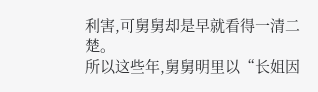利害,可舅舅却是早就看得一清二楚。
所以这些年,舅舅明里以“长姐因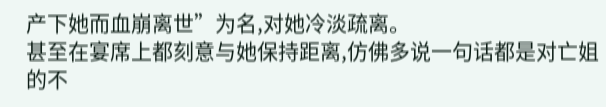产下她而血崩离世”为名,对她冷淡疏离。
甚至在宴席上都刻意与她保持距离,仿佛多说一句话都是对亡姐的不